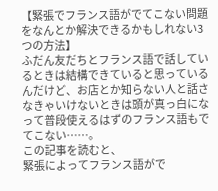【緊張でフランス語がでてこない問題をなんとか解決できるかもしれない3つの方法】
ふだん友だちとフランス語で話しているときは結構できていると思っているんだけど、お店とか知らない人と話さなきゃいけないときは頭が真っ白になって普段使えるはずのフランス語もでてこない……。
この記事を読むと、
緊張によってフランス語がで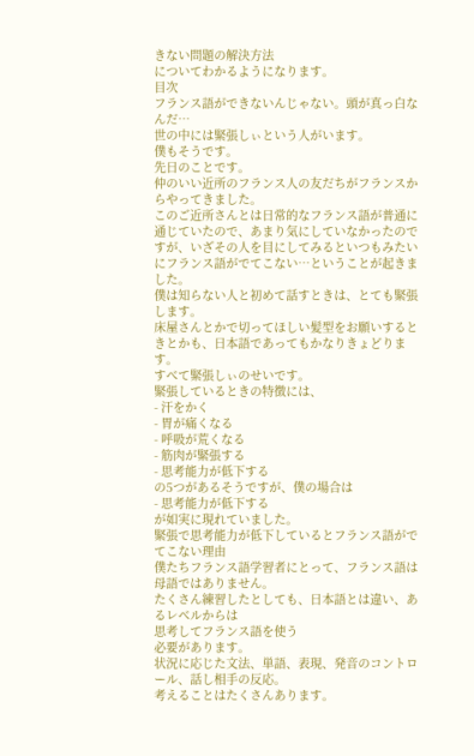きない問題の解決方法
についてわかるようになります。
目次
フランス語ができないんじゃない。頭が真っ白なんだ…
世の中には緊張しぃという人がいます。
僕もそうです。
先日のことです。
仲のいい近所のフランス人の友だちがフランスからやってきました。
このご近所さんとは日常的なフランス語が普通に通じていたので、あまり気にしていなかったのですが、いざその人を目にしてみるといつもみたいにフランス語がでてこない…ということが起きました。
僕は知らない人と初めて話すときは、とても緊張します。
床屋さんとかで切ってほしい髪型をお願いするときとかも、日本語であってもかなりきょどります。
すべて緊張しぃのせいです。
緊張しているときの特徴には、
- 汗をかく
- 胃が痛くなる
- 呼吸が荒くなる
- 筋肉が緊張する
- 思考能力が低下する
の5つがあるそうですが、僕の場合は
- 思考能力が低下する
が如実に現れていました。
緊張で思考能力が低下しているとフランス語がでてこない理由
僕たちフランス語学習者にとって、フランス語は母語ではありません。
たくさん練習したとしても、日本語とは違い、あるレベルからは
思考してフランス語を使う
必要があります。
状況に応じた文法、単語、表現、発音のコントロール、話し相手の反応。
考えることはたくさんあります。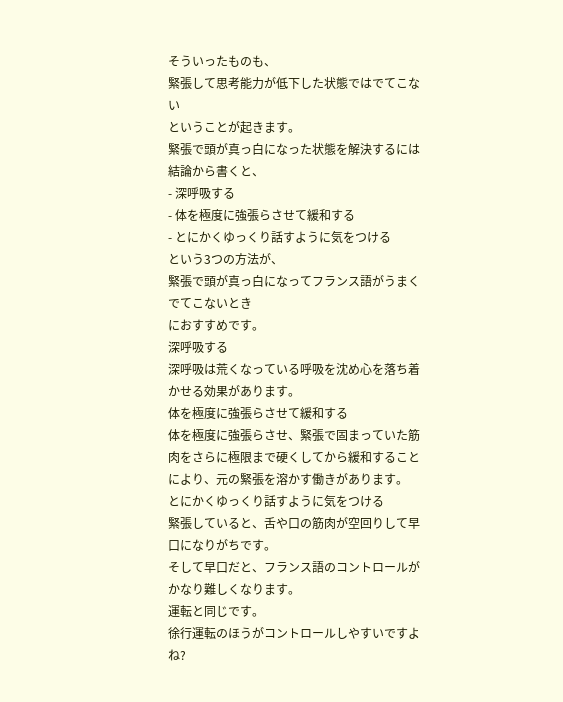そういったものも、
緊張して思考能力が低下した状態ではでてこない
ということが起きます。
緊張で頭が真っ白になった状態を解決するには
結論から書くと、
- 深呼吸する
- 体を極度に強張らさせて緩和する
- とにかくゆっくり話すように気をつける
という3つの方法が、
緊張で頭が真っ白になってフランス語がうまくでてこないとき
におすすめです。
深呼吸する
深呼吸は荒くなっている呼吸を沈め心を落ち着かせる効果があります。
体を極度に強張らさせて緩和する
体を極度に強張らさせ、緊張で固まっていた筋肉をさらに極限まで硬くしてから緩和することにより、元の緊張を溶かす働きがあります。
とにかくゆっくり話すように気をつける
緊張していると、舌や口の筋肉が空回りして早口になりがちです。
そして早口だと、フランス語のコントロールがかなり難しくなります。
運転と同じです。
徐行運転のほうがコントロールしやすいですよね?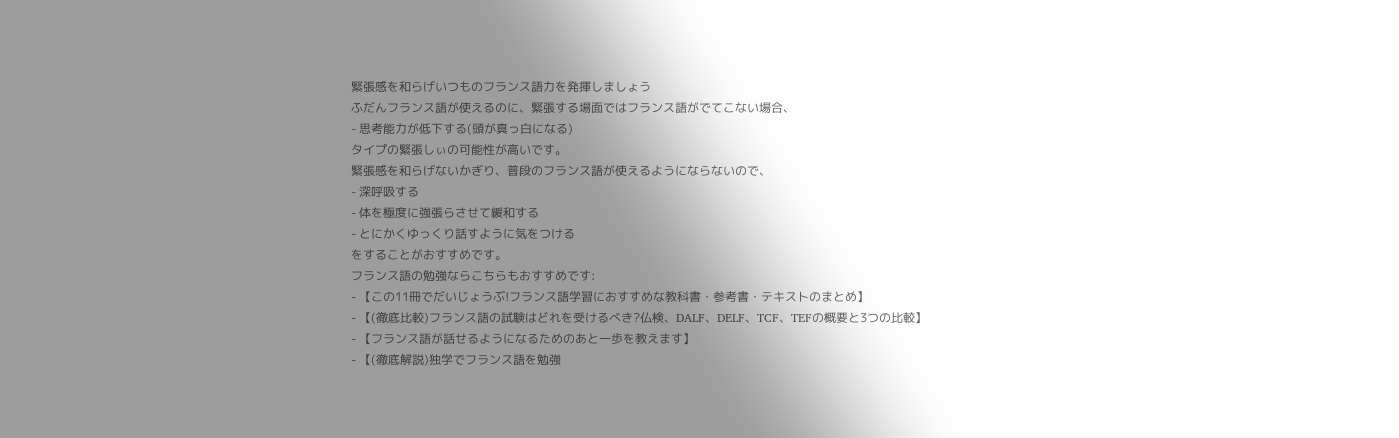緊張感を和らげいつものフランス語力を発揮しましょう
ふだんフランス語が使えるのに、緊張する場面ではフランス語がでてこない場合、
- 思考能力が低下する(頭が真っ白になる)
タイプの緊張しぃの可能性が高いです。
緊張感を和らげないかぎり、普段のフランス語が使えるようにならないので、
- 深呼吸する
- 体を極度に強張らさせて緩和する
- とにかくゆっくり話すように気をつける
をすることがおすすめです。
フランス語の勉強ならこちらもおすすめです:
- 【この11冊でだいじょうぶ!フランス語学習におすすめな教科書・参考書・テキストのまとめ】
- 【(徹底比較)フランス語の試験はどれを受けるべき?仏検、DALF、DELF、TCF、TEFの概要と3つの比較】
- 【フランス語が話せるようになるためのあと一歩を教えます】
- 【(徹底解説)独学でフランス語を勉強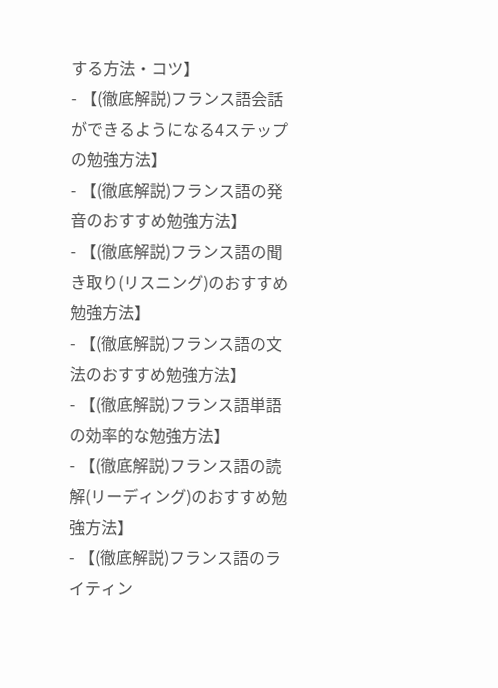する方法・コツ】
- 【(徹底解説)フランス語会話ができるようになる4ステップの勉強方法】
- 【(徹底解説)フランス語の発音のおすすめ勉強方法】
- 【(徹底解説)フランス語の聞き取り(リスニング)のおすすめ勉強方法】
- 【(徹底解説)フランス語の文法のおすすめ勉強方法】
- 【(徹底解説)フランス語単語の効率的な勉強方法】
- 【(徹底解説)フランス語の読解(リーディング)のおすすめ勉強方法】
- 【(徹底解説)フランス語のライティン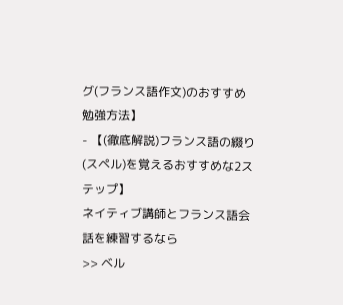グ(フランス語作文)のおすすめ勉強方法】
- 【(徹底解説)フランス語の綴り(スペル)を覚えるおすすめな2ステップ】
ネイティブ講師とフランス語会話を練習するなら
>> ベル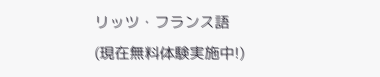リッツ・フランス語(現在無料体験実施中!)